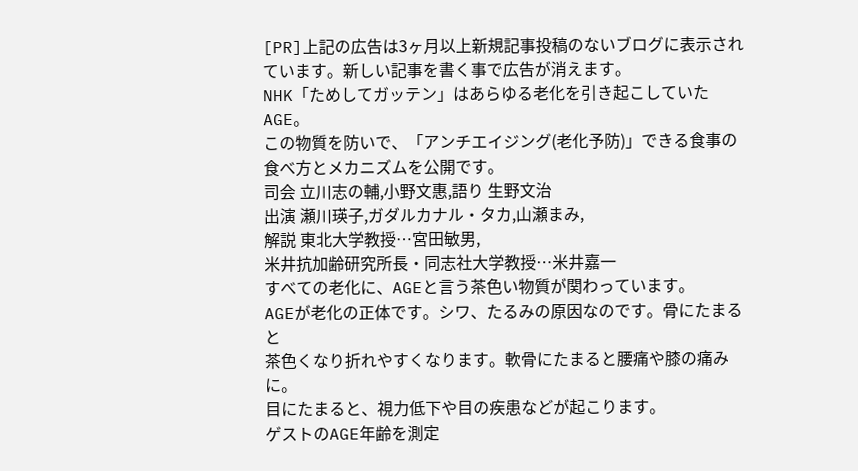[PR]上記の広告は3ヶ月以上新規記事投稿のないブログに表示されています。新しい記事を書く事で広告が消えます。
NHK「ためしてガッテン」はあらゆる老化を引き起こしていたAGE。
この物質を防いで、「アンチエイジング(老化予防)」できる食事の
食べ方とメカニズムを公開です。
司会 立川志の輔,小野文惠,語り 生野文治
出演 瀬川瑛子,ガダルカナル・タカ,山瀬まみ,
解説 東北大学教授…宮田敏男,
米井抗加齢研究所長・同志社大学教授…米井嘉一
すべての老化に、AGEと言う茶色い物質が関わっています。
AGEが老化の正体です。シワ、たるみの原因なのです。骨にたまると
茶色くなり折れやすくなります。軟骨にたまると腰痛や膝の痛みに。
目にたまると、視力低下や目の疾患などが起こります。
ゲストのAGE年齢を測定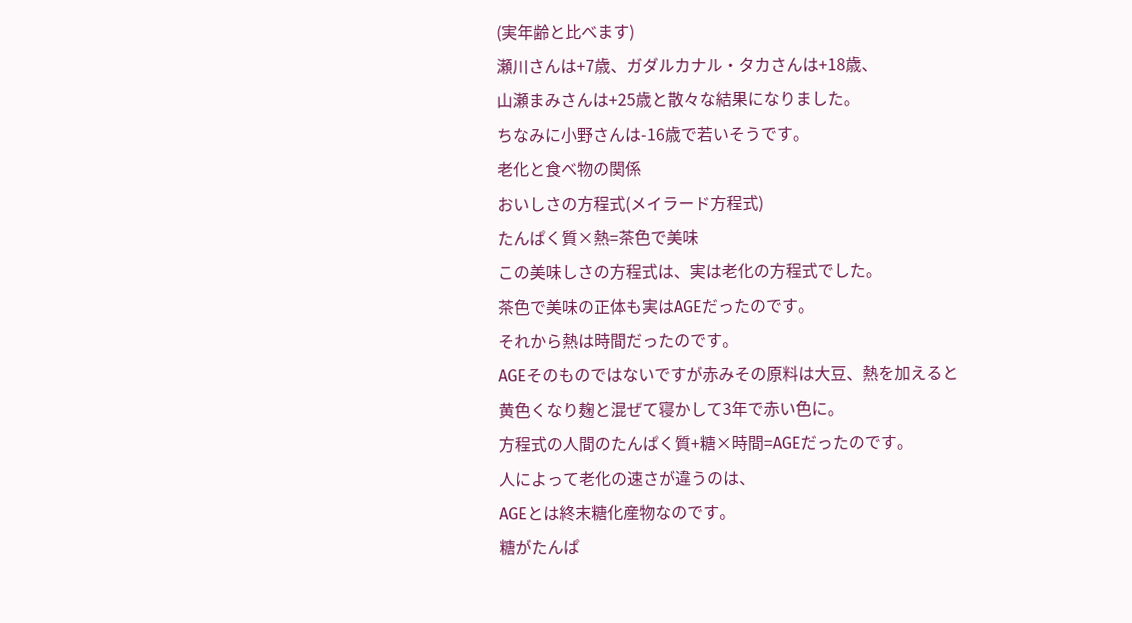(実年齢と比べます)
瀬川さんは+7歳、ガダルカナル・タカさんは+18歳、
山瀬まみさんは+25歳と散々な結果になりました。
ちなみに小野さんは-16歳で若いそうです。
老化と食べ物の関係
おいしさの方程式(メイラード方程式)
たんぱく質×熱=茶色で美味
この美味しさの方程式は、実は老化の方程式でした。
茶色で美味の正体も実はAGEだったのです。
それから熱は時間だったのです。
AGEそのものではないですが赤みその原料は大豆、熱を加えると
黄色くなり麹と混ぜて寝かして3年で赤い色に。
方程式の人間のたんぱく質+糖×時間=AGEだったのです。
人によって老化の速さが違うのは、
AGEとは終末糖化産物なのです。
糖がたんぱ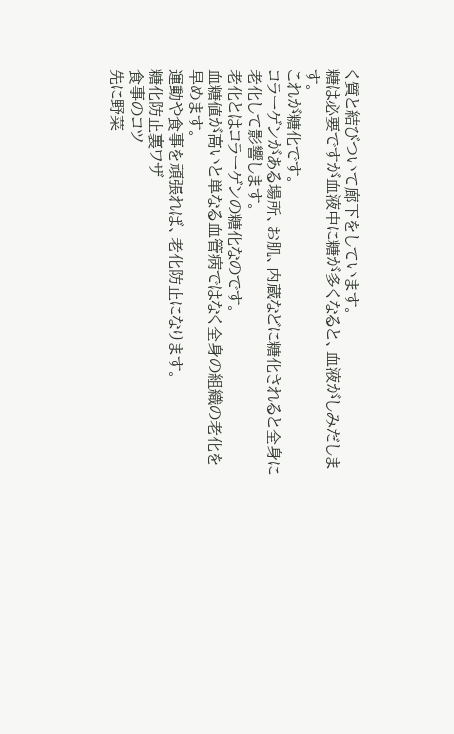く質と結びついて廊下をしています。
糖は必要ですが血液中に糖が多くなると、血液がしみだします。
これが糖化です。
コラーゲンがある場所、お肌、内蔵などに糖化されると全身に
老化して影響します。
老化とはコラーゲンの糖化なのです。
血糖値が高いと単なる血管病ではなく全身の組織の老化を早めます。
運動や食事を頑張れば、老化防止になります。
糖化防止裏ワザ
食事のコツ
先に野菜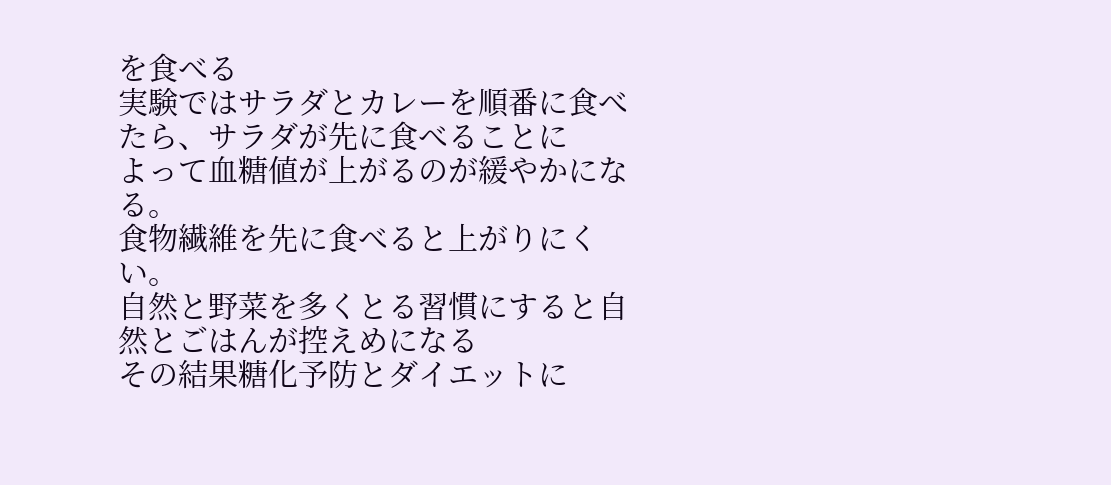を食べる
実験ではサラダとカレーを順番に食べたら、サラダが先に食べることに
よって血糖値が上がるのが緩やかになる。
食物繊維を先に食べると上がりにくい。
自然と野菜を多くとる習慣にすると自然とごはんが控えめになる
その結果糖化予防とダイエットに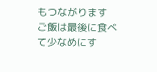もつながります
ご飯は最後に食べて少なめにす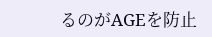るのがAGEを防止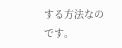する方法なのです。